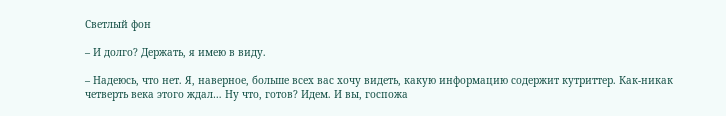Светлый фон

– И долго? Держать, я имею в виду.

– Надеюсь, что нет. Я, наверное, больше всех вас хочу видеть, какую информацию содержит кутриттер. Как-никак четверть века этого ждал… Ну что, готов? Идем. И вы, госпожа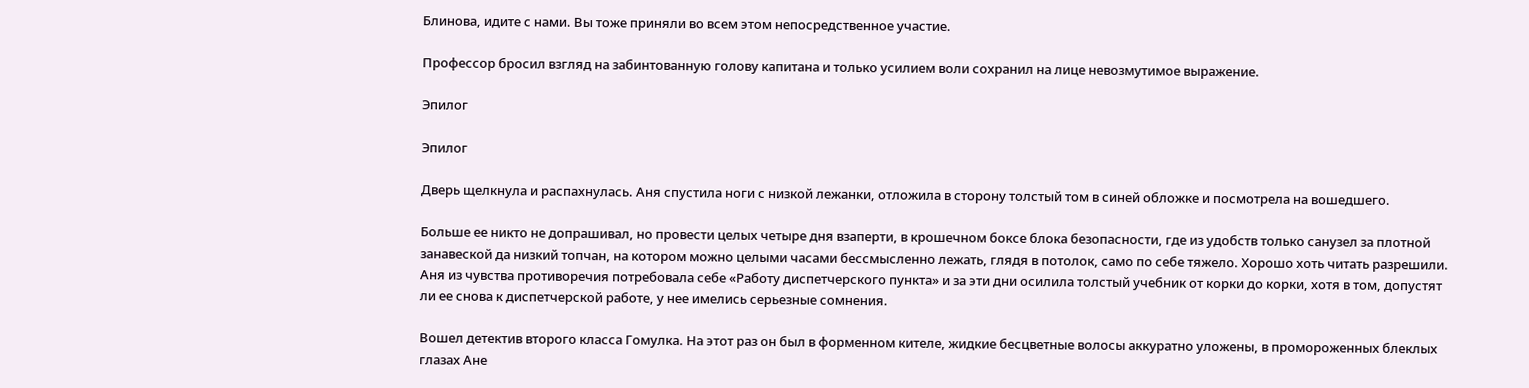Блинова, идите с нами. Вы тоже приняли во всем этом непосредственное участие.

Профессор бросил взгляд на забинтованную голову капитана и только усилием воли сохранил на лице невозмутимое выражение.

Эпилог

Эпилог

Дверь щелкнула и распахнулась. Аня спустила ноги с низкой лежанки, отложила в сторону толстый том в синей обложке и посмотрела на вошедшего.

Больше ее никто не допрашивал, но провести целых четыре дня взаперти, в крошечном боксе блока безопасности, где из удобств только санузел за плотной занавеской да низкий топчан, на котором можно целыми часами бессмысленно лежать, глядя в потолок, само по себе тяжело. Хорошо хоть читать разрешили. Аня из чувства противоречия потребовала себе «Работу диспетчерского пункта» и за эти дни осилила толстый учебник от корки до корки, хотя в том, допустят ли ее снова к диспетчерской работе, у нее имелись серьезные сомнения.

Вошел детектив второго класса Гомулка. На этот раз он был в форменном кителе, жидкие бесцветные волосы аккуратно уложены, в промороженных блеклых глазах Ане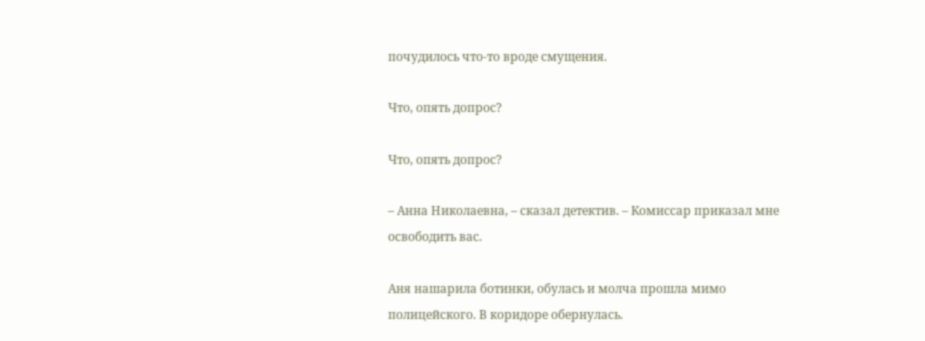почудилось что-то вроде смущения.

Что, опять допрос?

Что, опять допрос?

– Анна Николаевна, – сказал детектив. – Комиссар приказал мне освободить вас.

Аня нашарила ботинки, обулась и молча прошла мимо полицейского. В коридоре обернулась.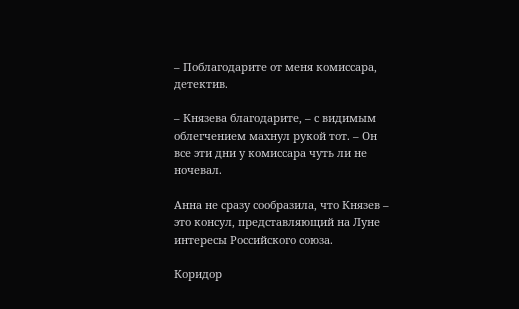– Поблагодарите от меня комиссара, детектив.

– Князева благодарите, – с видимым облегчением махнул рукой тот. – Он все эти дни у комиссара чуть ли не ночевал.

Анна не сразу сообразила, что Князев – это консул, представляющий на Луне интересы Российского союза.

Коридор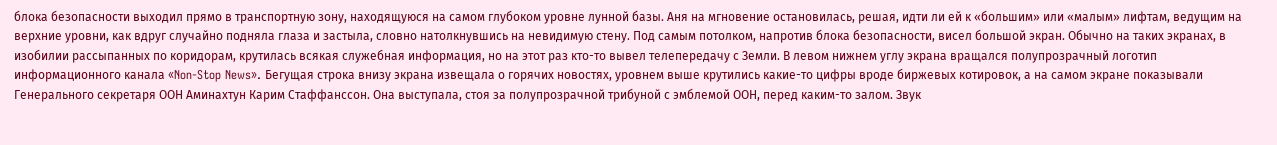блока безопасности выходил прямо в транспортную зону, находящуюся на самом глубоком уровне лунной базы. Аня на мгновение остановилась, решая, идти ли ей к «большим» или «малым» лифтам, ведущим на верхние уровни, как вдруг случайно подняла глаза и застыла, словно натолкнувшись на невидимую стену. Под самым потолком, напротив блока безопасности, висел большой экран. Обычно на таких экранах, в изобилии рассыпанных по коридорам, крутилась всякая служебная информация, но на этот раз кто-то вывел телепередачу с Земли. В левом нижнем углу экрана вращался полупрозрачный логотип информационного канала «Non-Stop News». Бегущая строка внизу экрана извещала о горячих новостях, уровнем выше крутились какие-то цифры вроде биржевых котировок, а на самом экране показывали Генерального секретаря ООН Аминахтун Карим Стаффанссон. Она выступала, стоя за полупрозрачной трибуной с эмблемой ООН, перед каким-то залом. Звук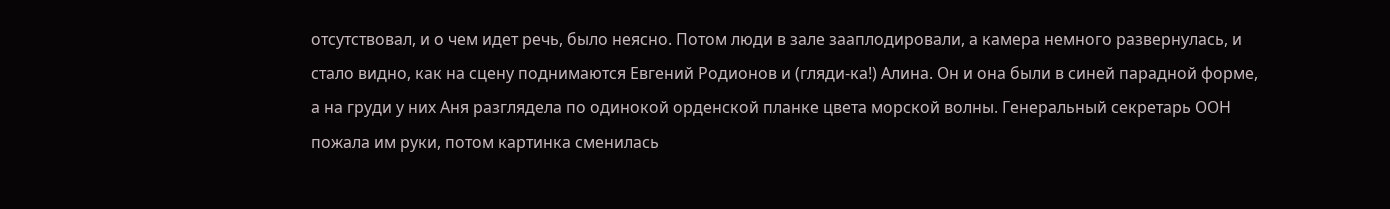отсутствовал, и о чем идет речь, было неясно. Потом люди в зале зааплодировали, а камера немного развернулась, и стало видно, как на сцену поднимаются Евгений Родионов и (гляди-ка!) Алина. Он и она были в синей парадной форме, а на груди у них Аня разглядела по одинокой орденской планке цвета морской волны. Генеральный секретарь ООН пожала им руки, потом картинка сменилась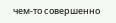чем-то совершенно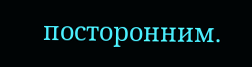посторонним.